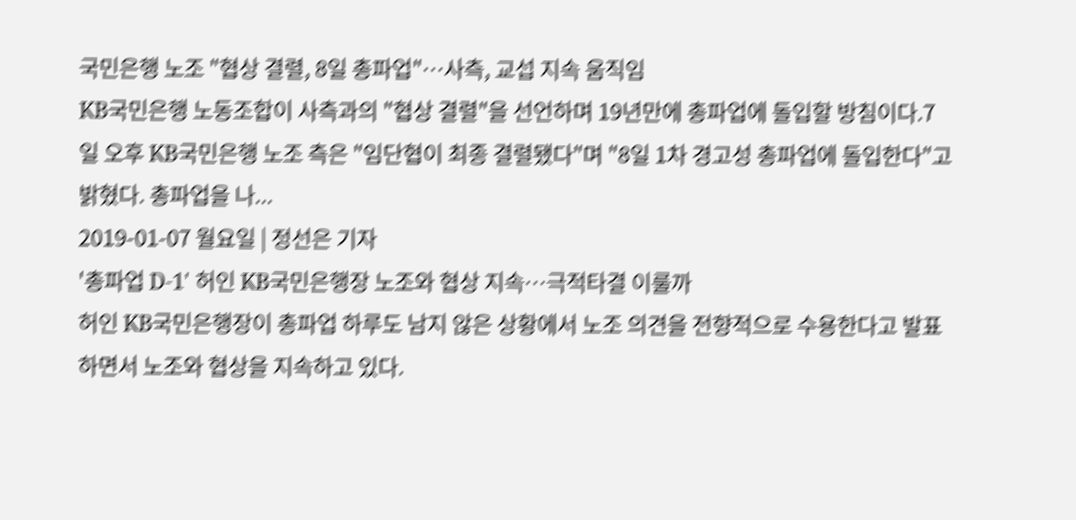국민은행 노조 "협상 결렬, 8일 총파업"…사측, 교섭 지속 움직임
KB국민은행 노동조합이 사측과의 "협상 결렬"을 선언하며 19년만에 총파업에 돌입할 방침이다.7일 오후 KB국민은행 노조 측은 "임단협이 최종 결렬됐다"며 "8일 1차 경고성 총파업에 돌입한다"고 밝혔다. 총파업을 나...
2019-01-07 월요일 | 정선은 기자
'총파업 D-1' 허인 KB국민은행장 노조와 협상 지속…극적타결 이룰까
허인 KB국민은행장이 총파업 하루도 남지 않은 상황에서 노조 의견을 전향적으로 수용한다고 발표하면서 노조와 협상을 지속하고 있다.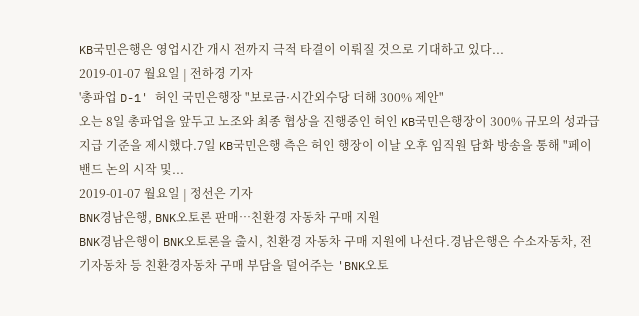KB국민은행은 영업시간 개시 전까지 극적 타결이 이뤄질 것으로 기대하고 있다...
2019-01-07 월요일 | 전하경 기자
'총파업 D-1' 허인 국민은행장 "보로금·시간외수당 더해 300% 제안"
오는 8일 총파업을 앞두고 노조와 최종 협상을 진행중인 허인 KB국민은행장이 300% 규모의 성과급 지급 기준을 제시했다.7일 KB국민은행 측은 허인 행장이 이날 오후 임직원 담화 방송을 통해 "페이밴드 논의 시작 및...
2019-01-07 월요일 | 정선은 기자
BNK경남은행, BNK오토론 판매…친환경 자동차 구매 지원
BNK경남은행이 BNK오토론을 출시, 친환경 자동차 구매 지원에 나선다.경남은행은 수소자동차, 전기자동차 등 친환경자동차 구매 부담을 덜어주는 'BNK오토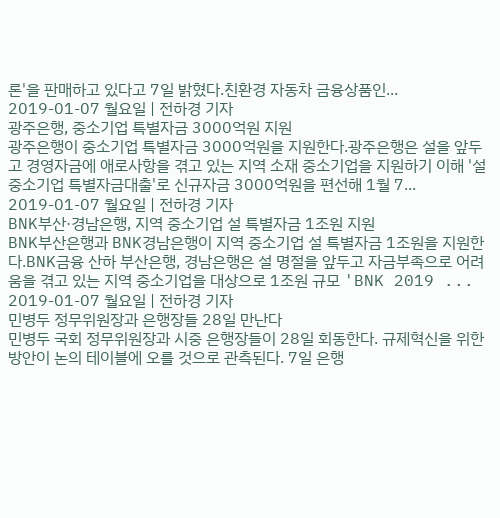론'을 판매하고 있다고 7일 밝혔다.친환경 자동차 금융상품인...
2019-01-07 월요일 | 전하경 기자
광주은행, 중소기업 특별자금 3000억원 지원
광주은행이 중소기업 특별자금 3000억원을 지원한다.광주은행은 설을 앞두고 경영자금에 애로사항을 겪고 있는 지역 소재 중소기업을 지원하기 이해 '설 중소기업 특별자금대출'로 신규자금 3000억원을 편선해 1월 7...
2019-01-07 월요일 | 전하경 기자
BNK부산·경남은행, 지역 중소기업 설 특별자금 1조원 지원
BNK부산은행과 BNK경남은행이 지역 중소기업 설 특별자금 1조원을 지원한다.BNK금융 산하 부산은행, 경남은행은 설 명절을 앞두고 자금부족으로 어려움을 겪고 있는 지역 중소기업을 대상으로 1조원 규모 'BNK 2019 ...
2019-01-07 월요일 | 전하경 기자
민병두 정무위원장과 은행장들 28일 만난다
민병두 국회 정무위원장과 시중 은행장들이 28일 회동한다. 규제혁신을 위한 방안이 논의 테이블에 오를 것으로 관측된다. 7일 은행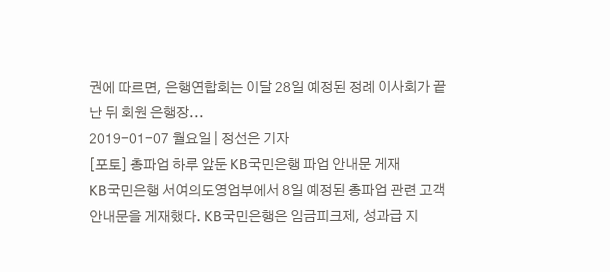권에 따르면, 은행연합회는 이달 28일 예정된 정례 이사회가 끝난 뒤 회원 은행장...
2019-01-07 월요일 | 정선은 기자
[포토] 총파업 하루 앞둔 KB국민은행 파업 안내문 게재
KB국민은행 서여의도영업부에서 8일 예정된 총파업 관련 고객 안내문을 게재했다. KB국민은행은 임금피크제, 성과급 지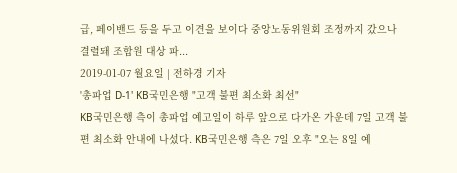급, 페이밴드 등을 두고 이견을 보이다 중앙노동위원회 조정까지 갔으나 결렬돼 조합원 대상 파...
2019-01-07 월요일 | 전하경 기자
'총파업 D-1' KB국민은행 "고객 불편 최소화 최선"
KB국민은행 측이 총파업 예고일이 하루 앞으로 다가온 가운데 7일 고객 불편 최소화 안내에 나섰다. KB국민은행 측은 7일 오후 "오는 8일 예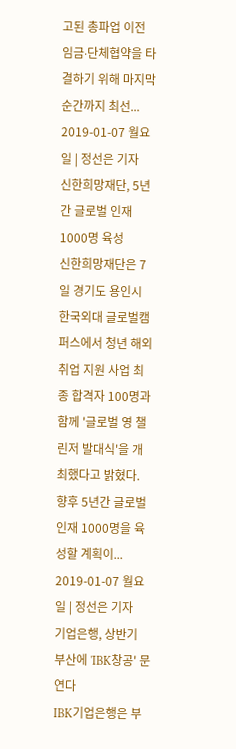고된 총파업 이전 임금∙단체협약을 타결하기 위해 마지막 순간까지 최선...
2019-01-07 월요일 | 정선은 기자
신한희망재단, 5년간 글로벌 인재 1000명 육성
신한희망재단은 7일 경기도 용인시 한국외대 글로벌캠퍼스에서 청년 해외취업 지원 사업 최종 합격자 100명과 함께 '글로벌 영 챌린저 발대식'을 개최했다고 밝혔다. 향후 5년간 글로벌 인재 1000명을 육성할 계획이...
2019-01-07 월요일 | 정선은 기자
기업은행, 상반기 부산에 'IBK창공' 문 연다
IBK기업은행은 부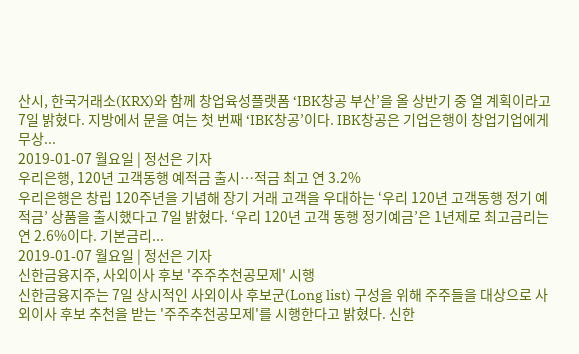산시, 한국거래소(KRX)와 함께 창업육성플랫폼 ‘IBK창공 부산’을 올 상반기 중 열 계획이라고 7일 밝혔다. 지방에서 문을 여는 첫 번째 ‘IBK창공’이다. IBK창공은 기업은행이 창업기업에게 무상...
2019-01-07 월요일 | 정선은 기자
우리은행, 120년 고객동행 예적금 출시…적금 최고 연 3.2%
우리은행은 창립 120주년을 기념해 장기 거래 고객을 우대하는 ‘우리 120년 고객동행 정기 예적금’ 상품을 출시했다고 7일 밝혔다. ‘우리 120년 고객 동행 정기예금’은 1년제로 최고금리는 연 2.6%이다. 기본금리...
2019-01-07 월요일 | 정선은 기자
신한금융지주, 사외이사 후보 '주주추천공모제' 시행
신한금융지주는 7일 상시적인 사외이사 후보군(Long list) 구성을 위해 주주들을 대상으로 사외이사 후보 추천을 받는 '주주추천공모제'를 시행한다고 밝혔다. 신한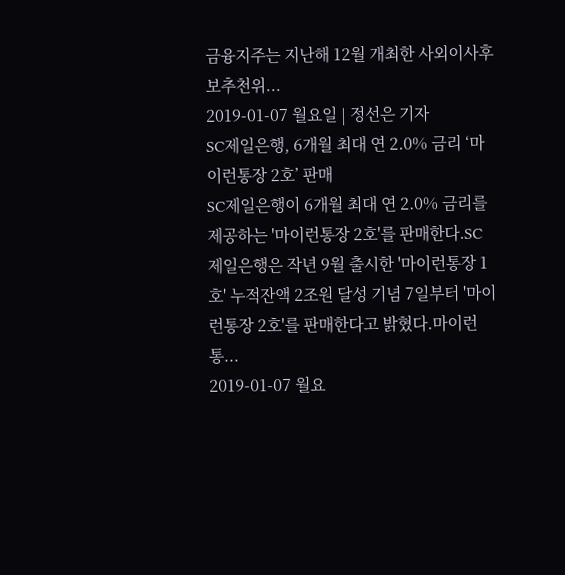금융지주는 지난해 12월 개최한 사외이사후보추천위...
2019-01-07 월요일 | 정선은 기자
SC제일은행, 6개월 최대 연 2.0% 금리 ‘마이런통장 2호’ 판매
SC제일은행이 6개월 최대 연 2.0% 금리를 제공하는 '마이런통장 2호'를 판매한다.SC제일은행은 작년 9월 출시한 '마이런통장 1호' 누적잔액 2조원 달성 기념 7일부터 '마이런통장 2호'를 판매한다고 밝혔다.마이런통...
2019-01-07 월요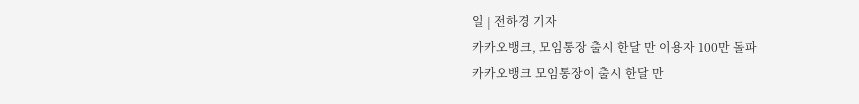일 | 전하경 기자
카카오뱅크, 모임통장 출시 한달 만 이용자 100만 돌파
카카오뱅크 모임통장이 출시 한달 만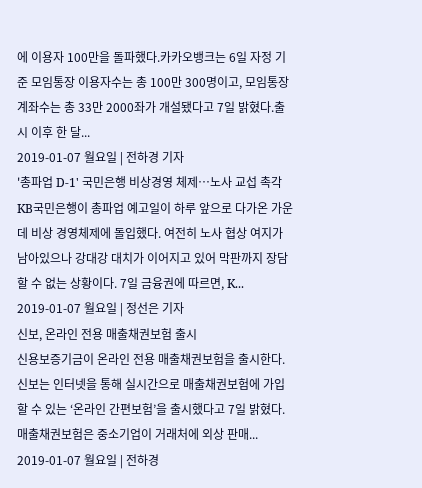에 이용자 100만을 돌파했다.카카오뱅크는 6일 자정 기준 모임통장 이용자수는 총 100만 300명이고, 모임통장 계좌수는 총 33만 2000좌가 개설됐다고 7일 밝혔다.출시 이후 한 달...
2019-01-07 월요일 | 전하경 기자
'총파업 D-1' 국민은행 비상경영 체제…노사 교섭 촉각
KB국민은행이 총파업 예고일이 하루 앞으로 다가온 가운데 비상 경영체제에 돌입했다. 여전히 노사 협상 여지가 남아있으나 강대강 대치가 이어지고 있어 막판까지 장담할 수 없는 상황이다. 7일 금융권에 따르면, K...
2019-01-07 월요일 | 정선은 기자
신보, 온라인 전용 매출채권보험 출시
신용보증기금이 온라인 전용 매출채권보험을 출시한다.신보는 인터넷을 통해 실시간으로 매출채권보험에 가입할 수 있는 ‘온라인 간편보험’을 출시했다고 7일 밝혔다.매출채권보험은 중소기업이 거래처에 외상 판매...
2019-01-07 월요일 | 전하경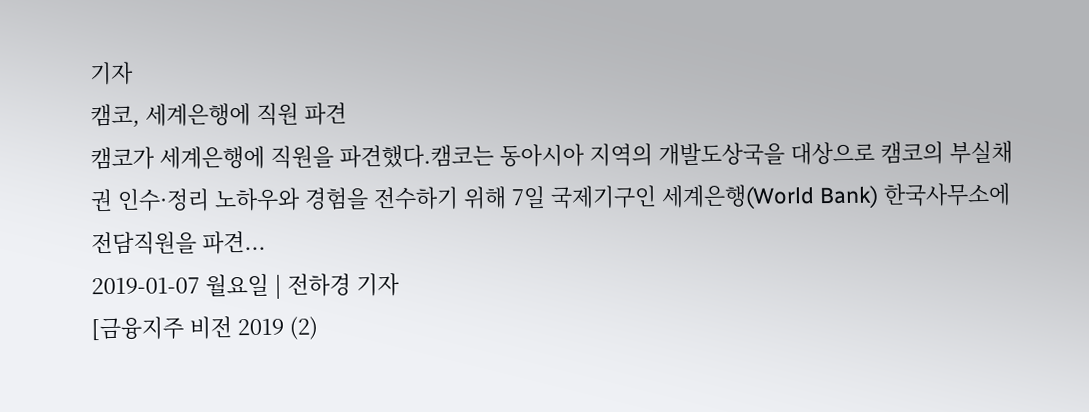기자
캠코, 세계은행에 직원 파견
캠코가 세계은행에 직원을 파견했다.캠코는 동아시아 지역의 개발도상국을 대상으로 캠코의 부실채권 인수·정리 노하우와 경험을 전수하기 위해 7일 국제기구인 세계은행(World Bank) 한국사무소에 전담직원을 파견...
2019-01-07 월요일 | 전하경 기자
[금융지주 비전 2019 (2)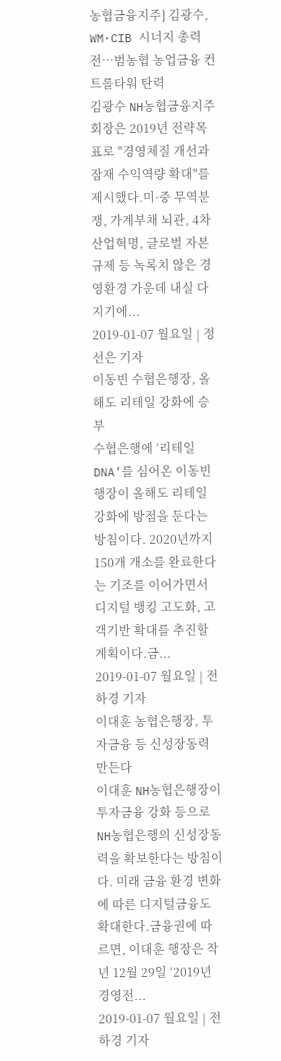농협금융지주] 김광수, WM·CIB 시너지 총력전…범농협 농업금융 컨트롤타워 탄력
김광수 NH농협금융지주 회장은 2019년 전략목표로 "경영체질 개선과 잠재 수익역량 확대"를 제시했다.미·중 무역분쟁, 가계부채 뇌관, 4차 산업혁명, 글로벌 자본규제 등 녹록치 않은 경영환경 가운데 내실 다지기에...
2019-01-07 월요일 | 정선은 기자
이동빈 수협은행장, 올해도 리테일 강화에 승부
수협은행에 ‘리테일 DNA’를 심어온 이동빈 행장이 올해도 리테일 강화에 방점을 둔다는 방침이다. 2020년까지 150개 개소를 완료한다는 기조를 이어가면서 디지털 뱅킹 고도화, 고객기반 확대를 추진할 계획이다.금...
2019-01-07 월요일 | 전하경 기자
이대훈 농협은행장, 투자금융 등 신성장동력 만든다
이대훈 NH농협은행장이 투자금융 강화 등으로 NH농협은행의 신성장동력을 확보한다는 방침이다. 미래 금융 환경 변화에 따른 디지털금융도 확대한다.금융권에 따르면, 이대훈 행장은 작년 12월 29일 ‘2019년 경영전...
2019-01-07 월요일 | 전하경 기자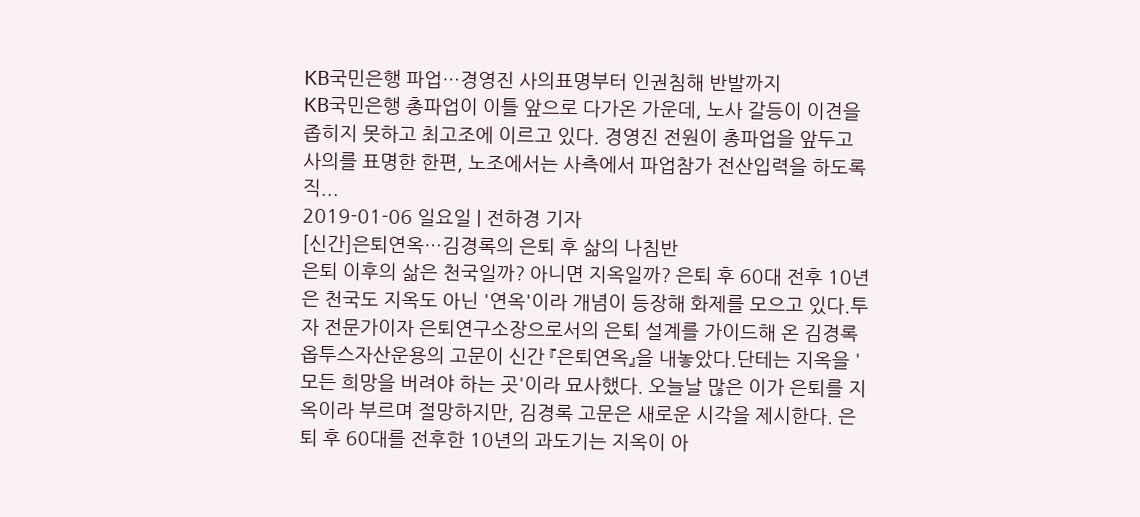KB국민은행 파업…경영진 사의표명부터 인권침해 반발까지
KB국민은행 총파업이 이틀 앞으로 다가온 가운데, 노사 갈등이 이견을 좁히지 못하고 최고조에 이르고 있다. 경영진 전원이 총파업을 앞두고 사의를 표명한 한편, 노조에서는 사측에서 파업참가 전산입력을 하도록 직...
2019-01-06 일요일 | 전하경 기자
[신간]은퇴연옥…김경록의 은퇴 후 삶의 나침반
은퇴 이후의 삶은 천국일까? 아니면 지옥일까? 은퇴 후 60대 전후 10년은 천국도 지옥도 아닌 '연옥'이라 개념이 등장해 화제를 모으고 있다.투자 전문가이자 은퇴연구소장으로서의 은퇴 설계를 가이드해 온 김경록 옵투스자산운용의 고문이 신간 『은퇴연옥』을 내놓았다.단테는 지옥을 '모든 희망을 버려야 하는 곳'이라 묘사했다. 오늘날 많은 이가 은퇴를 지옥이라 부르며 절망하지만, 김경록 고문은 새로운 시각을 제시한다. 은퇴 후 60대를 전후한 10년의 과도기는 지옥이 아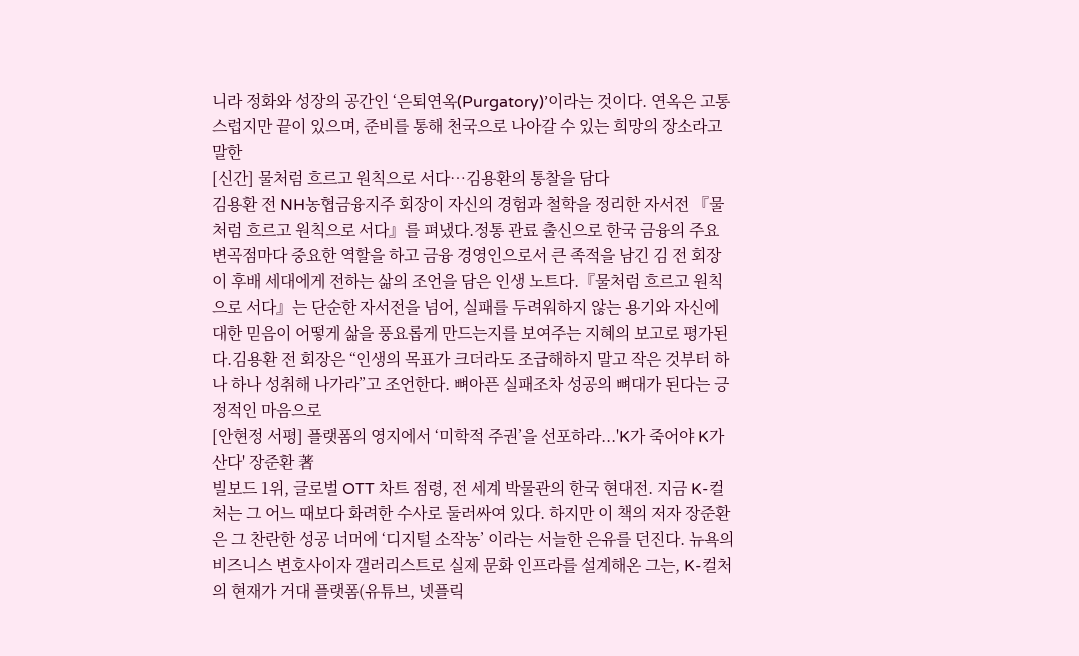니라 정화와 성장의 공간인 ‘은퇴연옥(Purgatory)’이라는 것이다. 연옥은 고통스럽지만 끝이 있으며, 준비를 통해 천국으로 나아갈 수 있는 희망의 장소라고 말한
[신간] 물처럼 흐르고 원칙으로 서다…김용환의 통찰을 담다
김용환 전 NH농협금융지주 회장이 자신의 경험과 철학을 정리한 자서전 『물처럼 흐르고 원칙으로 서다』를 펴냈다.정통 관료 출신으로 한국 금융의 주요 변곡점마다 중요한 역할을 하고 금융 경영인으로서 큰 족적을 남긴 김 전 회장이 후배 세대에게 전하는 삶의 조언을 담은 인생 노트다.『물처럼 흐르고 원칙으로 서다』는 단순한 자서전을 넘어, 실패를 두려워하지 않는 용기와 자신에 대한 믿음이 어떻게 삶을 풍요롭게 만드는지를 보여주는 지혜의 보고로 평가된다.김용환 전 회장은 “인생의 목표가 크더라도 조급해하지 말고 작은 것부터 하나 하나 성취해 나가라”고 조언한다. 뼈아픈 실패조차 성공의 뼈대가 된다는 긍정적인 마음으로
[안현정 서평] 플랫폼의 영지에서 ‘미학적 주권’을 선포하라...'K가 죽어야 K가 산다' 장준환 著
빌보드 1위, 글로벌 OTT 차트 점령, 전 세계 박물관의 한국 현대전. 지금 K-컬처는 그 어느 때보다 화려한 수사로 둘러싸여 있다. 하지만 이 책의 저자 장준환은 그 찬란한 성공 너머에 ‘디지털 소작농’ 이라는 서늘한 은유를 던진다. 뉴욕의 비즈니스 변호사이자 갤러리스트로 실제 문화 인프라를 설계해온 그는, K-컬처의 현재가 거대 플랫폼(유튜브, 넷플릭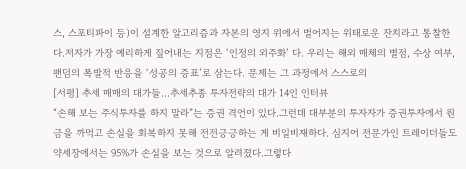스, 스포티파이 등)이 설계한 알고리즘과 자본의 영지 위에서 벌어지는 위태로운 잔치라고 통찰한다.저자가 가장 예리하게 짚어내는 지점은 ‘인정의 외주화’ 다. 우리는 해외 매체의 별점, 수상 여부, 팬덤의 폭발적 반응을 ‘성공의 증표’로 삼는다. 문제는 그 과정에서 스스로의
[서평] 추세 매매의 대가들...추세추종 투자전략의 대가 14인 인터뷰
“손해 보는 주식투자를 하지 말라”는 증권 격언이 있다.그런데 대부분의 투자자가 증권투자에서 원금을 까먹고 손실을 회복하지 못해 전전긍긍하는 게 비일비재하다. 심지어 전문가인 트레이더들도 약세장에서는 95%가 손실을 보는 것으로 알려졌다.그렇다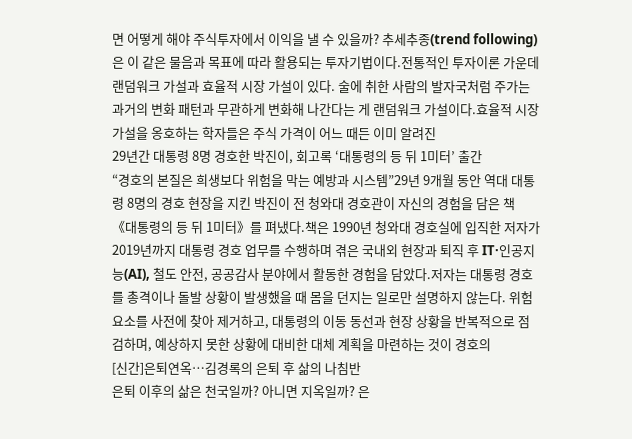면 어떻게 해야 주식투자에서 이익을 낼 수 있을까? 추세추종(trend following)은 이 같은 물음과 목표에 따라 활용되는 투자기법이다.전통적인 투자이론 가운데 랜덤워크 가설과 효율적 시장 가설이 있다. 술에 취한 사람의 발자국처럼 주가는 과거의 변화 패턴과 무관하게 변화해 나간다는 게 랜덤워크 가설이다.효율적 시장 가설을 옹호하는 학자들은 주식 가격이 어느 때든 이미 알려진
29년간 대통령 8명 경호한 박진이, 회고록 ‘대통령의 등 뒤 1미터’ 출간
“경호의 본질은 희생보다 위험을 막는 예방과 시스템”29년 9개월 동안 역대 대통령 8명의 경호 현장을 지킨 박진이 전 청와대 경호관이 자신의 경험을 담은 책 《대통령의 등 뒤 1미터》를 펴냈다.책은 1990년 청와대 경호실에 입직한 저자가 2019년까지 대통령 경호 업무를 수행하며 겪은 국내외 현장과 퇴직 후 IT·인공지능(AI), 철도 안전, 공공감사 분야에서 활동한 경험을 담았다.저자는 대통령 경호를 총격이나 돌발 상황이 발생했을 때 몸을 던지는 일로만 설명하지 않는다. 위험 요소를 사전에 찾아 제거하고, 대통령의 이동 동선과 현장 상황을 반복적으로 점검하며, 예상하지 못한 상황에 대비한 대체 계획을 마련하는 것이 경호의
[신간]은퇴연옥…김경록의 은퇴 후 삶의 나침반
은퇴 이후의 삶은 천국일까? 아니면 지옥일까? 은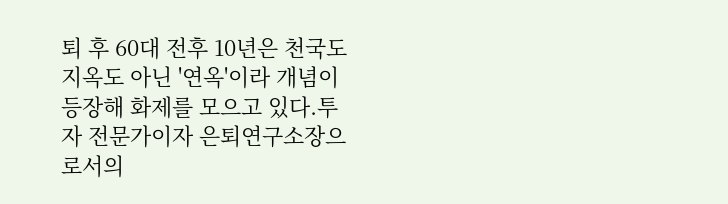퇴 후 60대 전후 10년은 천국도 지옥도 아닌 '연옥'이라 개념이 등장해 화제를 모으고 있다.투자 전문가이자 은퇴연구소장으로서의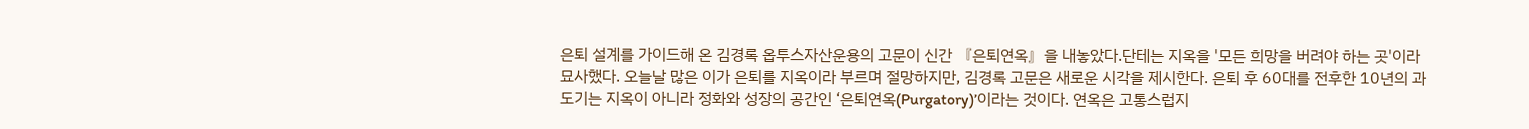은퇴 설계를 가이드해 온 김경록 옵투스자산운용의 고문이 신간 『은퇴연옥』을 내놓았다.단테는 지옥을 '모든 희망을 버려야 하는 곳'이라 묘사했다. 오늘날 많은 이가 은퇴를 지옥이라 부르며 절망하지만, 김경록 고문은 새로운 시각을 제시한다. 은퇴 후 60대를 전후한 10년의 과도기는 지옥이 아니라 정화와 성장의 공간인 ‘은퇴연옥(Purgatory)’이라는 것이다. 연옥은 고통스럽지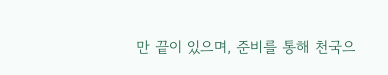만 끝이 있으며, 준비를 통해 천국으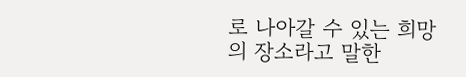로 나아갈 수 있는 희망의 장소라고 말한